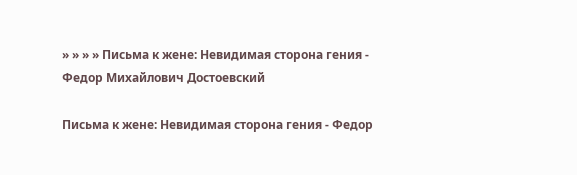» » » » Письма к жене: Невидимая сторона гения - Федор Михайлович Достоевский

Письма к жене: Невидимая сторона гения - Федор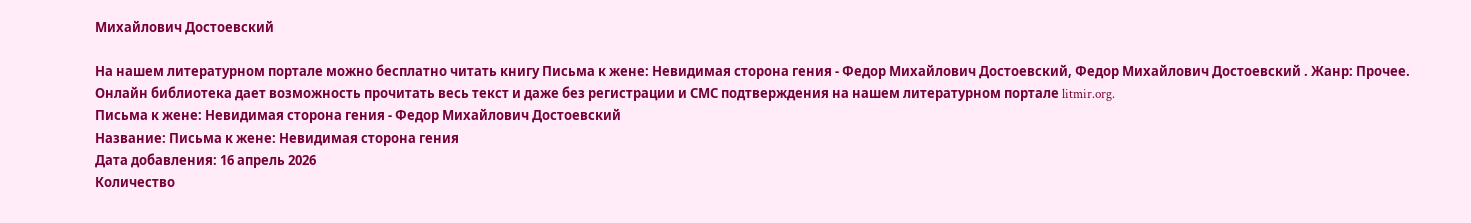Михайлович Достоевский

На нашем литературном портале можно бесплатно читать книгу Письма к жене: Невидимая сторона гения - Федор Михайлович Достоевский, Федор Михайлович Достоевский . Жанр: Прочее. Онлайн библиотека дает возможность прочитать весь текст и даже без регистрации и СМС подтверждения на нашем литературном портале litmir.org.
Письма к жене: Невидимая сторона гения - Федор Михайлович Достоевский
Название: Письма к жене: Невидимая сторона гения
Дата добавления: 16 апрель 2026
Количество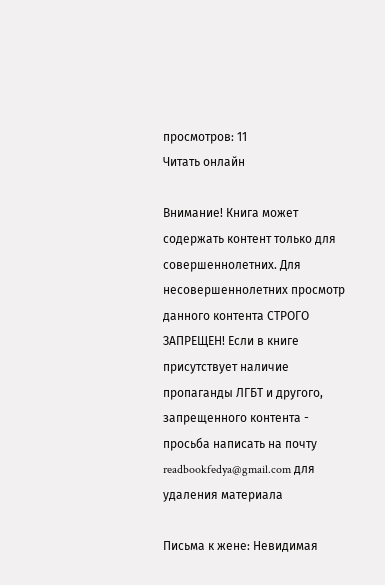просмотров: 11
Читать онлайн

Внимание! Книга может содержать контент только для совершеннолетних. Для несовершеннолетних просмотр данного контента СТРОГО ЗАПРЕЩЕН! Если в книге присутствует наличие пропаганды ЛГБТ и другого, запрещенного контента - просьба написать на почту readbookfedya@gmail.com для удаления материала

Письма к жене: Невидимая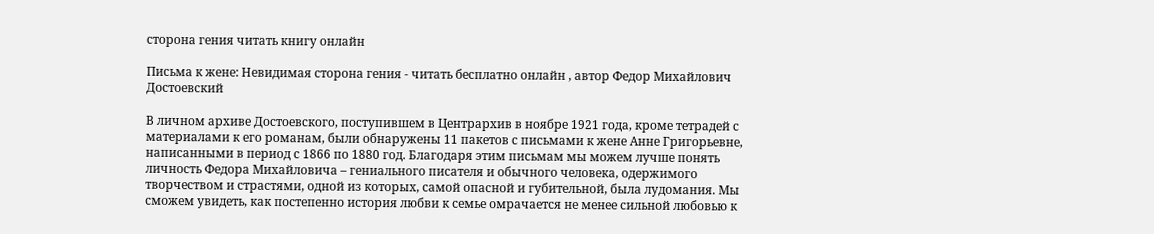сторона гения читать книгу онлайн

Письма к жене: Невидимая сторона гения - читать бесплатно онлайн , автор Федор Михайлович Достоевский

В личном архиве Достоевского, поступившем в Центрархив в ноябре 1921 года, кроме тетрадей с материалами к его романам, были обнаружены 11 пакетов с письмами к жене Анне Григорьевне, написанными в период с 1866 по 1880 год. Благодаря этим письмам мы можем лучше понять личность Федора Михайловича – гениального писателя и обычного человека, одержимого творчеством и страстями, одной из которых, самой опасной и губительной, была лудомания. Мы сможем увидеть, как постепенно история любви к семье омрачается не менее сильной любовью к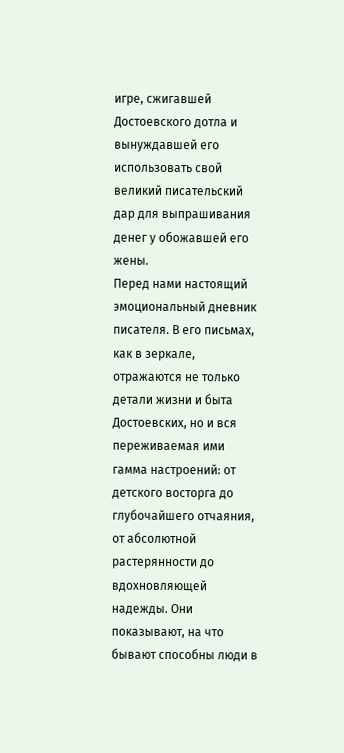игре, сжигавшей Достоевского дотла и вынуждавшей его использовать свой великий писательский дар для выпрашивания денег у обожавшей его жены.
Перед нами настоящий эмоциональный дневник писателя. В его письмах, как в зеркале, отражаются не только детали жизни и быта Достоевских, но и вся переживаемая ими гамма настроений: от детского восторга до глубочайшего отчаяния, от абсолютной растерянности до вдохновляющей надежды. Они показывают, на что бывают способны люди в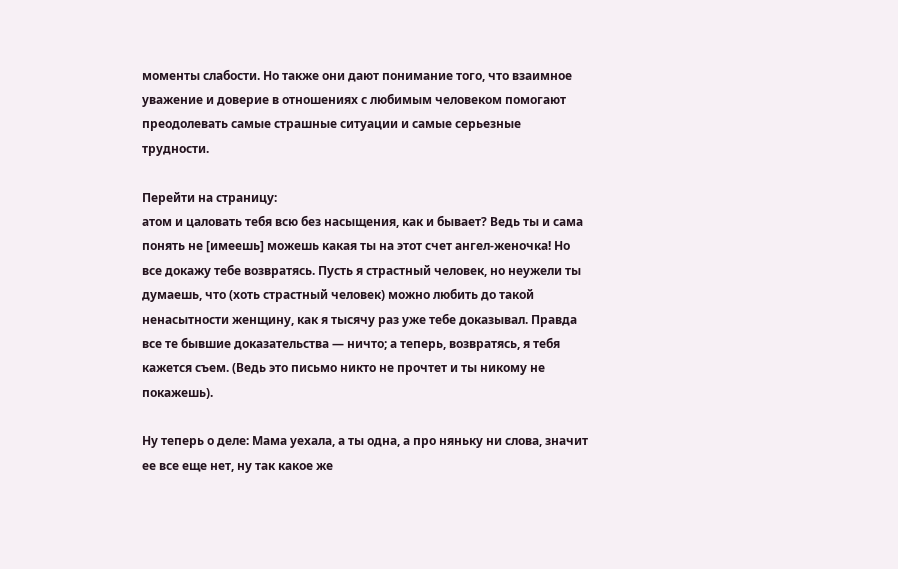моменты слабости. Но также они дают понимание того, что взаимное уважение и доверие в отношениях с любимым человеком помогают преодолевать самые страшные ситуации и самые серьезные трудности.

Перейти на страницу:
атом и цаловать тебя всю без насыщения, как и бывает? Ведь ты и сама понять не [имеешь] можешь какая ты на этот счет ангел-женочка! Но все докажу тебе возвратясь. Пусть я страстный человек, но неужели ты думаешь, что (хоть страстный человек) можно любить до такой ненасытности женщину, как я тысячу раз уже тебе доказывал. Правда все те бывшие доказательства — ничто; а теперь, возвратясь, я тебя кажется съем. (Ведь это письмо никто не прочтет и ты никому не покажешь).

Ну теперь о деле: Мама уехала, а ты одна, а про няньку ни слова, значит ее все еще нет, ну так какое же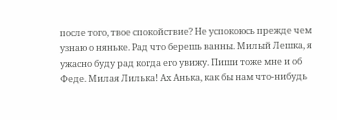после того, твое спокойствие? Не успокоюсь прежде чем узнаю о няньке. Рад что берешь ванны. Милый Лешка, я ужасно буду рад когда его увижу. Пиши тоже мне и об Феде. Милая Лилька! Ах Анька, как бы нам что-нибудь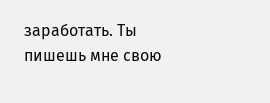заработать. Ты пишешь мне свою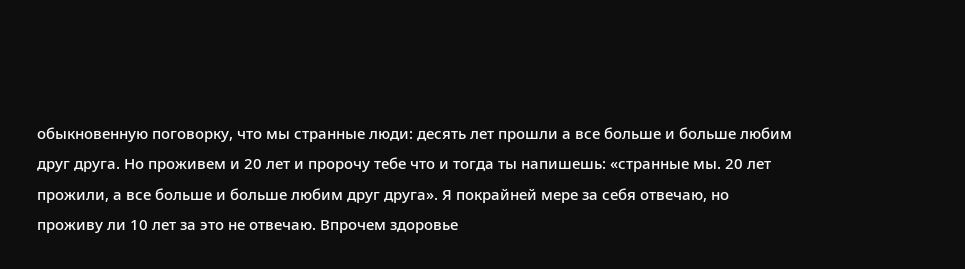обыкновенную поговорку, что мы странные люди: десять лет прошли а все больше и больше любим друг друга. Но проживем и 20 лет и пророчу тебе что и тогда ты напишешь: «странные мы. 20 лет прожили, а все больше и больше любим друг друга». Я покрайней мере за себя отвечаю, но проживу ли 10 лет за это не отвечаю. Впрочем здоровье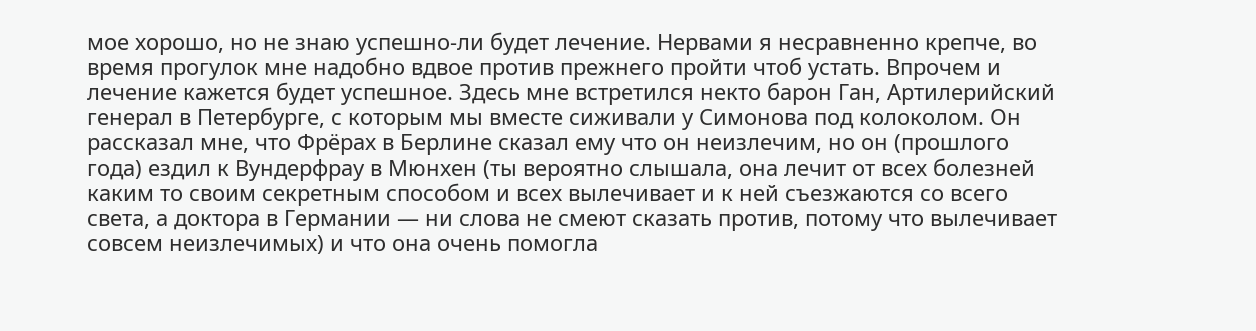мое хорошо, но не знаю успешно-ли будет лечение. Нервами я несравненно крепче, во время прогулок мне надобно вдвое против прежнего пройти чтоб устать. Впрочем и лечение кажется будет успешное. Здесь мне встретился некто барон Ган, Артилерийский генерал в Петербурге, с которым мы вместе сиживали у Симонова под колоколом. Он рассказал мне, что Фрёрах в Берлине сказал ему что он неизлечим, но он (прошлого года) ездил к Вундерфрау в Мюнхен (ты вероятно слышала, она лечит от всех болезней каким то своим секретным способом и всех вылечивает и к ней съезжаются со всего света, а доктора в Германии — ни слова не смеют сказать против, потому что вылечивает совсем неизлечимых) и что она очень помогла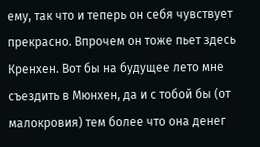ему, так что и теперь он себя чувствует прекрасно. Впрочем он тоже пьет здесь Кренхен. Вот бы на будущее лето мне съездить в Мюнхен, да и с тобой бы (от малокровия) тем более что она денег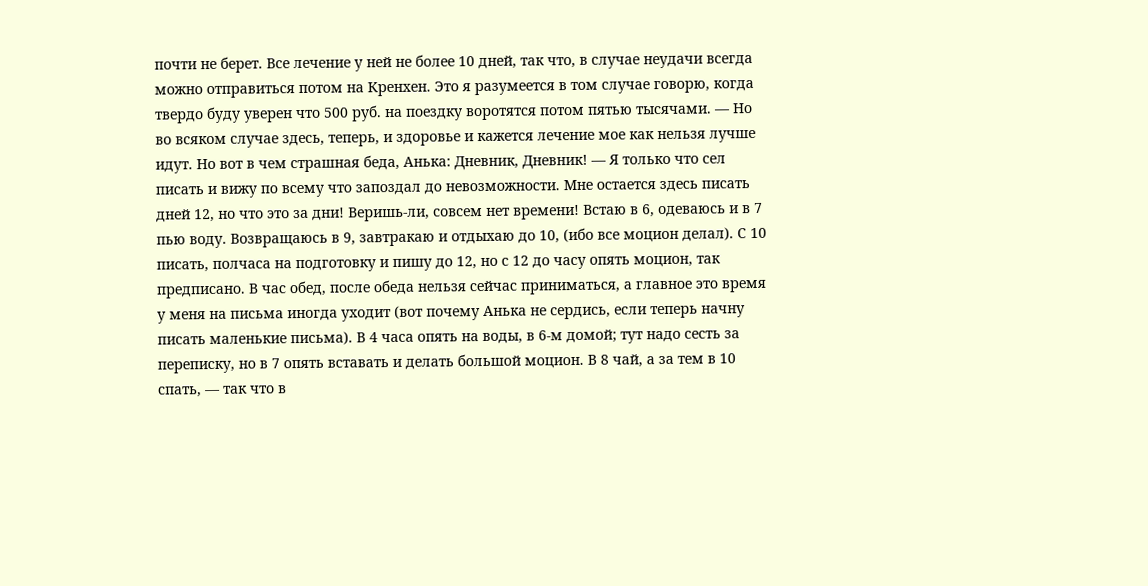почти не берет. Все лечение у ней не более 10 дней, так что, в случае неудачи всегда можно отправиться потом на Кренхен. Это я разумеется в том случае говорю, когда твердо буду уверен что 500 руб. на поездку воротятся потом пятью тысячами. — Но во всяком случае здесь, теперь, и здоровье и кажется лечение мое как нельзя лучше идут. Но вот в чем страшная беда, Анька: Дневник, Дневник! — Я только что сел писать и вижу по всему что запоздал до невозможности. Мне остается здесь писать дней 12, но что это за дни! Веришь-ли, совсем нет времени! Встаю в 6, одеваюсь и в 7 пью воду. Возвращаюсь в 9, завтракаю и отдыхаю до 10, (ибо все моцион делал). С 10 писать, полчаса на подготовку и пишу до 12, но с 12 до часу опять моцион, так предписано. В час обед, после обеда нельзя сейчас приниматься, а главное это время у меня на письма иногда уходит (вот почему Анька не сердись, если теперь начну писать маленькие письма). В 4 часа опять на воды, в 6-м домой; тут надо сесть за переписку, но в 7 опять вставать и делать большой моцион. В 8 чай, а за тем в 10 спать, — так что в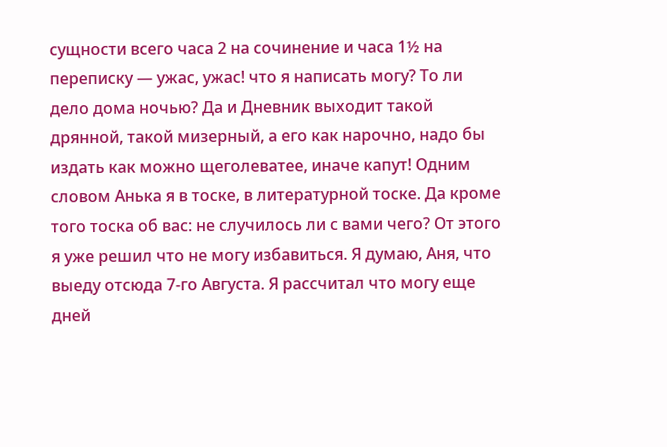сущности всего часа 2 на сочинение и часа 1½ на переписку — ужас, ужас! что я написать могу? То ли дело дома ночью? Да и Дневник выходит такой дрянной, такой мизерный, а его как нарочно, надо бы издать как можно щеголеватее, иначе капут! Одним словом Анька я в тоске, в литературной тоске. Да кроме того тоска об вас: не случилось ли с вами чего? От этого я уже решил что не могу избавиться. Я думаю, Аня, что выеду отсюда 7-го Августа. Я рассчитал что могу еще дней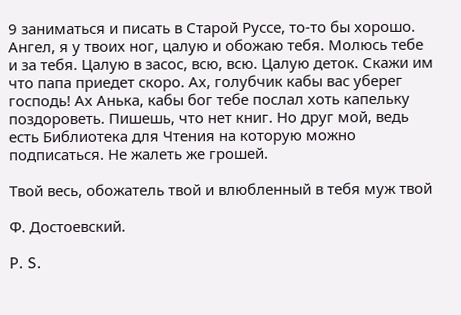9 заниматься и писать в Старой Руссе, то-то бы хорошо. Ангел, я у твоих ног, цалую и обожаю тебя. Молюсь тебе и за тебя. Цалую в засос, всю, всю. Цалую деток. Скажи им что папа приедет скоро. Ах, голубчик кабы вас уберег господь! Ах Анька, кабы бог тебе послал хоть капельку поздороветь. Пишешь, что нет книг. Но друг мой, ведь есть Библиотека для Чтения на которую можно подписаться. Не жалеть же грошей.

Твой весь, обожатель твой и влюбленный в тебя муж твой

Ф. Достоевский.

P. S.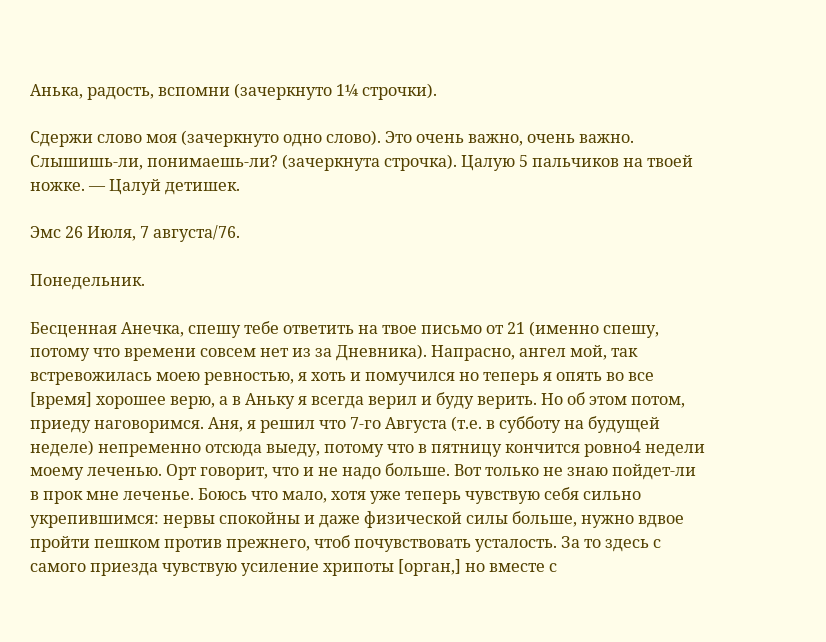Анька, радость, вспомни (зачеркнуто 1¼ строчки).

Сдержи слово моя (зачеркнуто одно слово). Это очень важно, очень важно. Слышишь-ли, понимаешь-ли? (зачеркнута строчка). Цалую 5 пальчиков на твоей ножке. — Цалуй детишек.

Эмс 26 Июля, 7 августа/76.

Понедельник.

Бесценная Анечка, спешу тебе ответить на твое письмо от 21 (именно спешу, потому что времени совсем нет из за Дневника). Напрасно, ангел мой, так встревожилась моею ревностью, я хоть и помучился но теперь я опять во все [время] хорошее верю, а в Аньку я всегда верил и буду верить. Но об этом потом, приеду наговоримся. Аня, я решил что 7-го Августа (т.е. в субботу на будущей неделе) непременно отсюда выеду, потому что в пятницу кончится ровно4 недели моему леченью. Орт говорит, что и не надо больше. Вот только не знаю пойдет-ли в прок мне леченье. Боюсь что мало, хотя уже теперь чувствую себя сильно укрепившимся: нервы спокойны и даже физической силы больше, нужно вдвое пройти пешком против прежнего, чтоб почувствовать усталость. За то здесь с самого приезда чувствую усиление хрипоты [орган,] но вместе с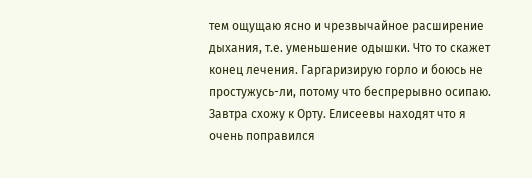тем ощущаю ясно и чрезвычайное расширение дыхания, т.е. уменьшение одышки. Что то скажет конец лечения. Гаргаризирую горло и боюсь не простужусь-ли, потому что беспрерывно осипаю. Завтра схожу к Орту. Елисеевы находят что я очень поправился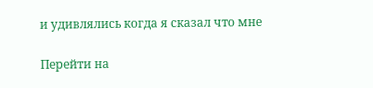и удивлялись когда я сказал что мне

Перейти на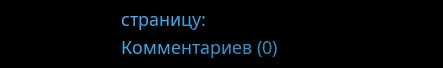страницу:
Комментариев (0)